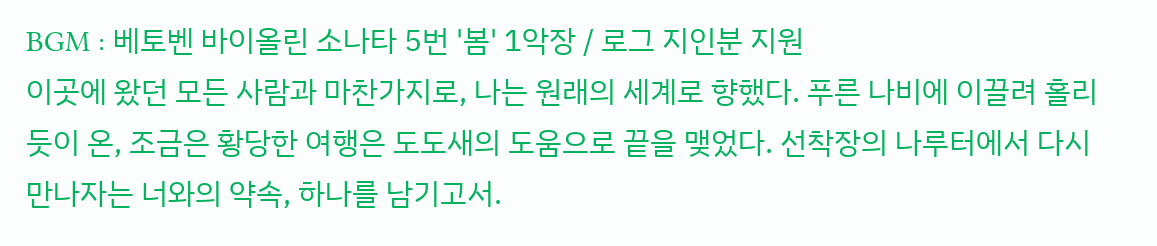BGM : 베토벤 바이올린 소나타 5번 '봄' 1악장 / 로그 지인분 지원
이곳에 왔던 모든 사람과 마찬가지로, 나는 원래의 세계로 향했다. 푸른 나비에 이끌려 홀리듯이 온, 조금은 황당한 여행은 도도새의 도움으로 끝을 맺었다. 선착장의 나루터에서 다시 만나자는 너와의 약속, 하나를 남기고서.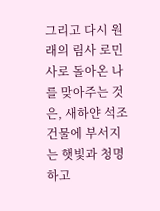그리고 다시 원래의 림사 로민사로 돌아온 나를 맞아주는 것은, 새하얀 석조 건물에 부서지는 햇빛과 청명하고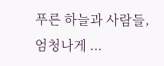푸른 하늘과 사람들, 엄청나게 ...